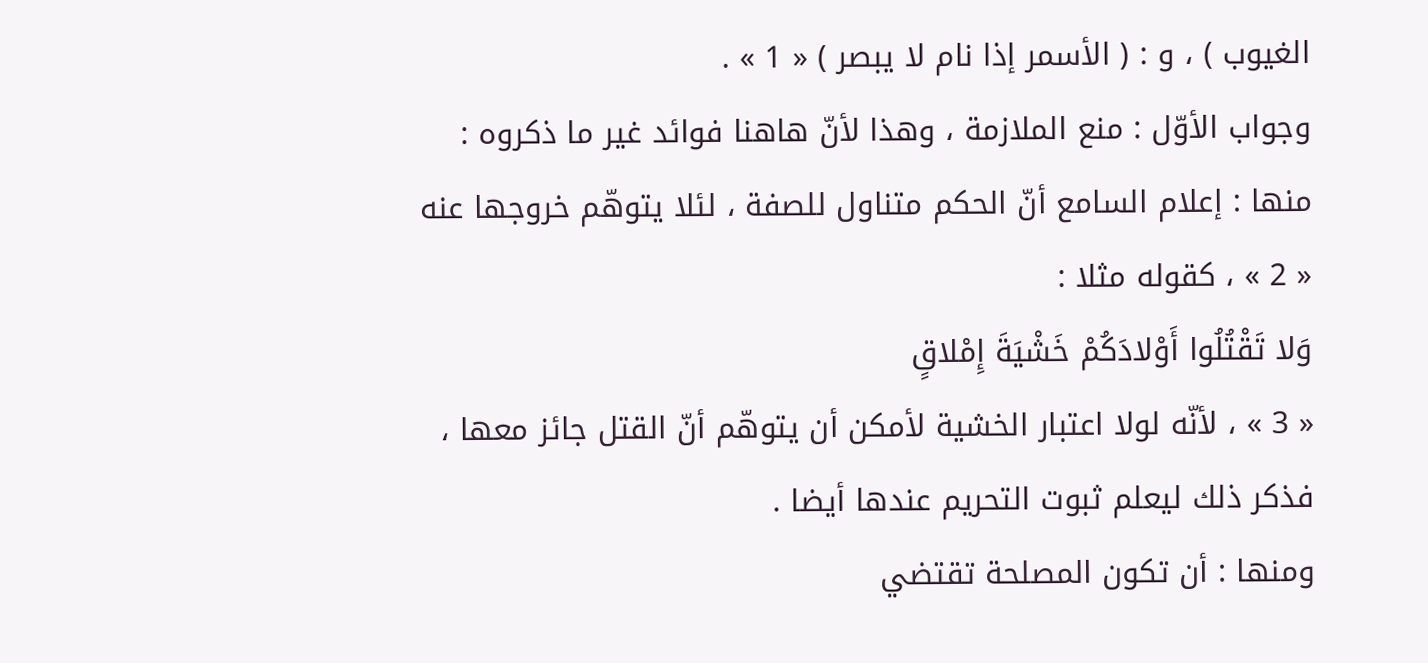الغيوب ) ، و : ( الأسمر إذا نام لا يبصر ) « 1 » .
وجواب الأوّل : منع الملازمة ، وهذا لأنّ هاهنا فوائد غير ما ذكروه :
منها : إعلام السامع أنّ الحكم متناول للصفة ، لئلا يتوهّم خروجها عنه « 2 » ، كقوله مثلا :
وَلا تَقْتُلُوا أَوْلادَكُمْ خَشْيَةَ إِمْلاقٍ
« 3 » ، لأنّه لولا اعتبار الخشية لأمكن أن يتوهّم أنّ القتل جائز معها ، فذكر ذلك ليعلم ثبوت التحريم عندها أيضا .
ومنها : أن تكون المصلحة تقتضي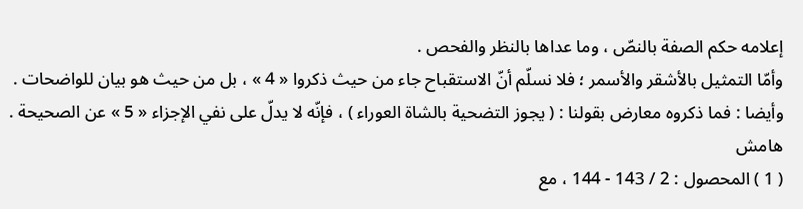إعلامه حكم الصفة بالنصّ ، وما عداها بالنظر والفحص .
وأمّا التمثيل بالأشقر والأسمر ؛ فلا نسلّم أنّ الاستقباح جاء من حيث ذكروا « 4 » ، بل من حيث هو بيان للواضحات .
وأيضا : فما ذكروه معارض بقولنا : ( يجوز التضحية بالشاة العوراء ) ، فإنّه لا يدلّ على نفي الإجزاء « 5 » عن الصحيحة .
هامش
( 1 ) المحصول : 2 / 143 - 144 ، مع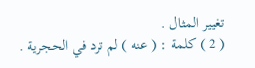تغيير المثال .
( 2 ) كلمة : ( عنه ) لم ترد في الحجرية .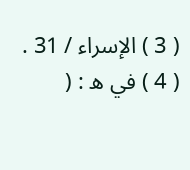( 3 ) الإسراء / 31 .
( 4 ) في ه : (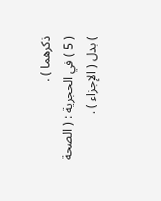ذكرهما ) .
( 5 ) في الحجرية : ( الصحة ) بدل ( الإجزاء ) .